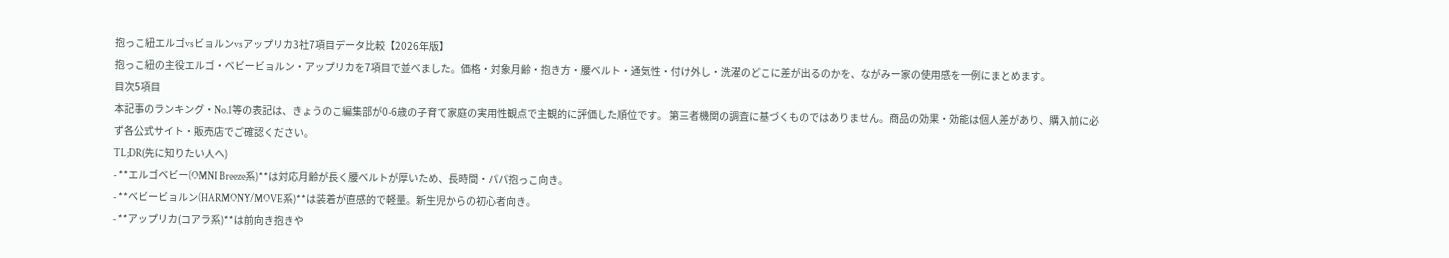抱っこ紐エルゴvsビョルンvsアップリカ3社7項目データ比較【2026年版】
抱っこ紐の主役エルゴ・ベビービョルン・アップリカを7項目で並べました。価格・対象月齢・抱き方・腰ベルト・通気性・付け外し・洗濯のどこに差が出るのかを、ながみー家の使用感を一例にまとめます。
目次5項目
本記事のランキング・No.1等の表記は、きょうのこ編集部が0-6歳の子育て家庭の実用性観点で主観的に評価した順位です。 第三者機関の調査に基づくものではありません。商品の効果・効能は個人差があり、購入前に必ず各公式サイト・販売店でご確認ください。
TL;DR(先に知りたい人へ)
- **エルゴベビー(OMNI Breeze系)**は対応月齢が長く腰ベルトが厚いため、長時間・パパ抱っこ向き。
- **ベビービョルン(HARMONY/MOVE系)**は装着が直感的で軽量。新生児からの初心者向き。
- **アップリカ(コアラ系)**は前向き抱きや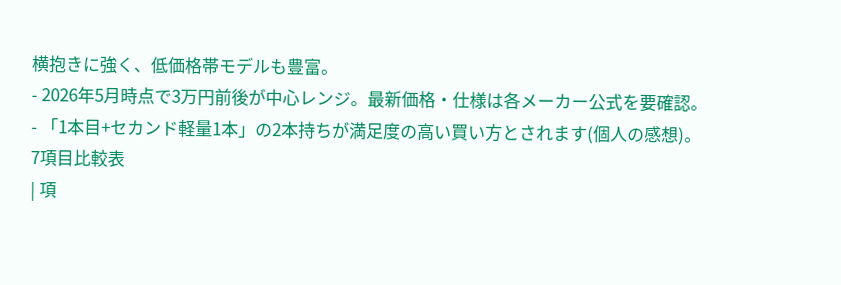横抱きに強く、低価格帯モデルも豊富。
- 2026年5月時点で3万円前後が中心レンジ。最新価格・仕様は各メーカー公式を要確認。
- 「1本目+セカンド軽量1本」の2本持ちが満足度の高い買い方とされます(個人の感想)。
7項目比較表
| 項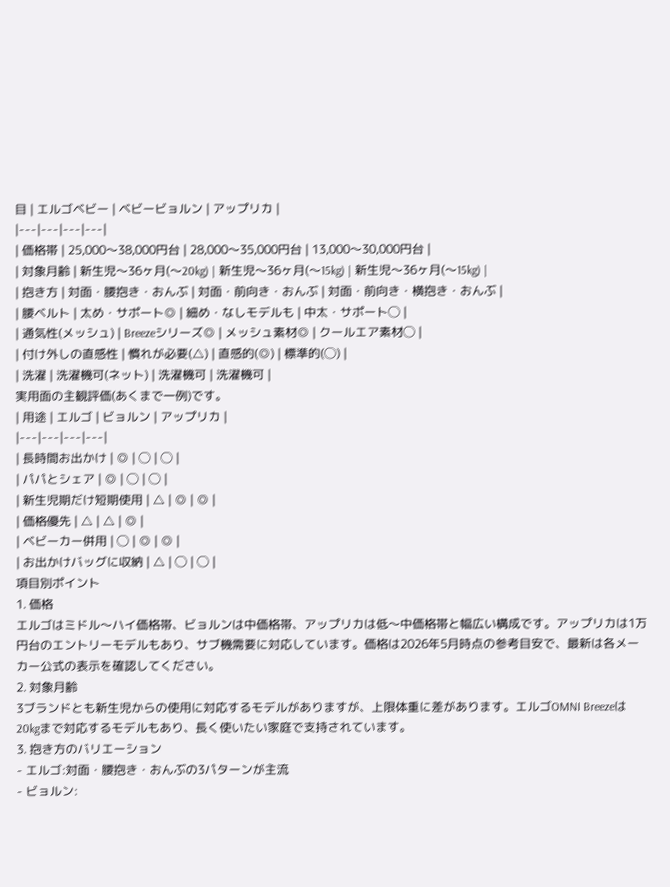目 | エルゴベビー | ベビービョルン | アップリカ |
|---|---|---|---|
| 価格帯 | 25,000〜38,000円台 | 28,000〜35,000円台 | 13,000〜30,000円台 |
| 対象月齢 | 新生児〜36ヶ月(〜20kg) | 新生児〜36ヶ月(〜15kg) | 新生児〜36ヶ月(〜15kg) |
| 抱き方 | 対面・腰抱き・おんぶ | 対面・前向き・おんぶ | 対面・前向き・横抱き・おんぶ |
| 腰ベルト | 太め・サポート◎ | 細め・なしモデルも | 中太・サポート◯ |
| 通気性(メッシュ) | Breezeシリーズ◎ | メッシュ素材◎ | クールエア素材◯ |
| 付け外しの直感性 | 慣れが必要(△) | 直感的(◎) | 標準的(◯) |
| 洗濯 | 洗濯機可(ネット) | 洗濯機可 | 洗濯機可 |
実用面の主観評価(あくまで一例)です。
| 用途 | エルゴ | ビョルン | アップリカ |
|---|---|---|---|
| 長時間お出かけ | ◎ | ◯ | ◯ |
| パパとシェア | ◎ | ◯ | ◯ |
| 新生児期だけ短期使用 | △ | ◎ | ◎ |
| 価格優先 | △ | △ | ◎ |
| ベビーカー併用 | ◯ | ◎ | ◎ |
| お出かけバッグに収納 | △ | ◯ | ◯ |
項目別ポイント
1. 価格
エルゴはミドル〜ハイ価格帯、ビョルンは中価格帯、アップリカは低〜中価格帯と幅広い構成です。アップリカは1万円台のエントリーモデルもあり、サブ機需要に対応しています。価格は2026年5月時点の参考目安で、最新は各メーカー公式の表示を確認してください。
2. 対象月齢
3ブランドとも新生児からの使用に対応するモデルがありますが、上限体重に差があります。エルゴOMNI Breezeは20kgまで対応するモデルもあり、長く使いたい家庭で支持されています。
3. 抱き方のバリエーション
- エルゴ:対面・腰抱き・おんぶの3パターンが主流
- ビョルン: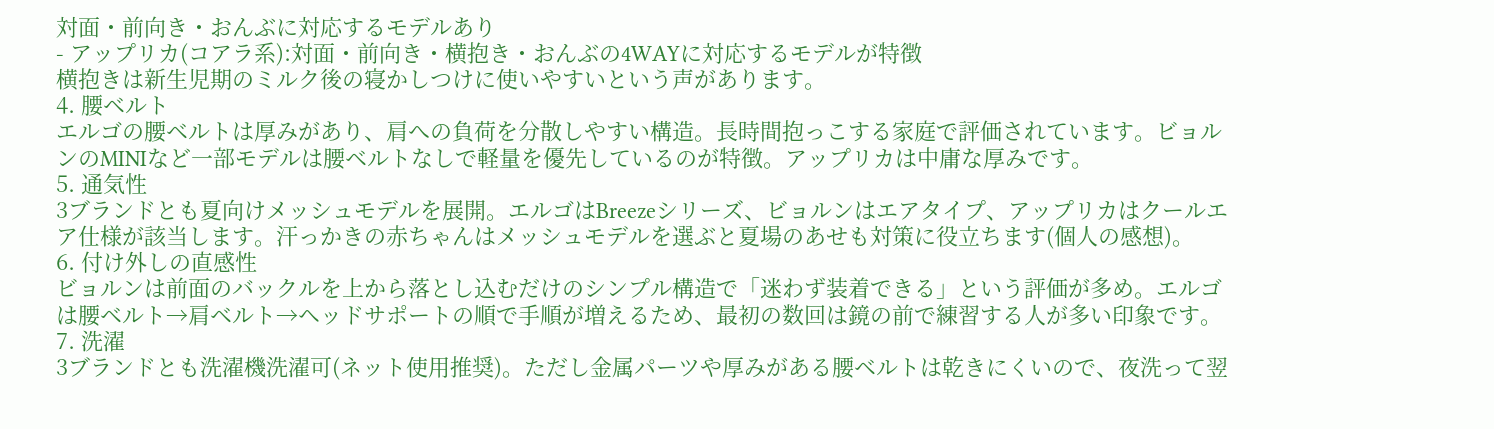対面・前向き・おんぶに対応するモデルあり
- アップリカ(コアラ系):対面・前向き・横抱き・おんぶの4WAYに対応するモデルが特徴
横抱きは新生児期のミルク後の寝かしつけに使いやすいという声があります。
4. 腰ベルト
エルゴの腰ベルトは厚みがあり、肩への負荷を分散しやすい構造。長時間抱っこする家庭で評価されています。ビョルンのMINIなど一部モデルは腰ベルトなしで軽量を優先しているのが特徴。アップリカは中庸な厚みです。
5. 通気性
3ブランドとも夏向けメッシュモデルを展開。エルゴはBreezeシリーズ、ビョルンはエアタイプ、アップリカはクールエア仕様が該当します。汗っかきの赤ちゃんはメッシュモデルを選ぶと夏場のあせも対策に役立ちます(個人の感想)。
6. 付け外しの直感性
ビョルンは前面のバックルを上から落とし込むだけのシンプル構造で「迷わず装着できる」という評価が多め。エルゴは腰ベルト→肩ベルト→ヘッドサポートの順で手順が増えるため、最初の数回は鏡の前で練習する人が多い印象です。
7. 洗濯
3ブランドとも洗濯機洗濯可(ネット使用推奨)。ただし金属パーツや厚みがある腰ベルトは乾きにくいので、夜洗って翌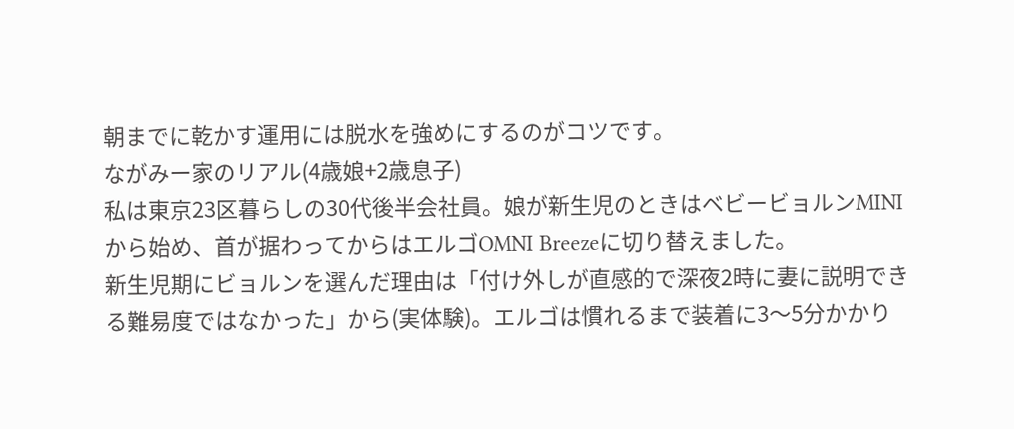朝までに乾かす運用には脱水を強めにするのがコツです。
ながみー家のリアル(4歳娘+2歳息子)
私は東京23区暮らしの30代後半会社員。娘が新生児のときはベビービョルンMINIから始め、首が据わってからはエルゴOMNI Breezeに切り替えました。
新生児期にビョルンを選んだ理由は「付け外しが直感的で深夜2時に妻に説明できる難易度ではなかった」から(実体験)。エルゴは慣れるまで装着に3〜5分かかり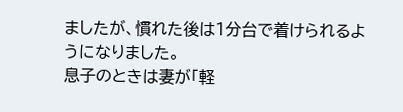ましたが、慣れた後は1分台で着けられるようになりました。
息子のときは妻が「軽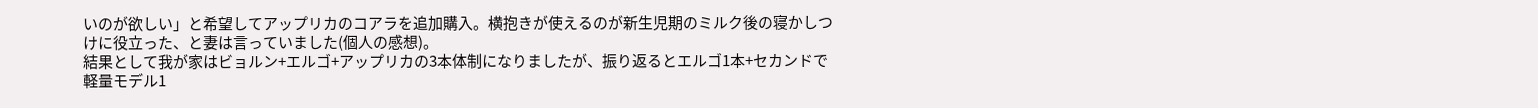いのが欲しい」と希望してアップリカのコアラを追加購入。横抱きが使えるのが新生児期のミルク後の寝かしつけに役立った、と妻は言っていました(個人の感想)。
結果として我が家はビョルン+エルゴ+アップリカの3本体制になりましたが、振り返るとエルゴ1本+セカンドで軽量モデル1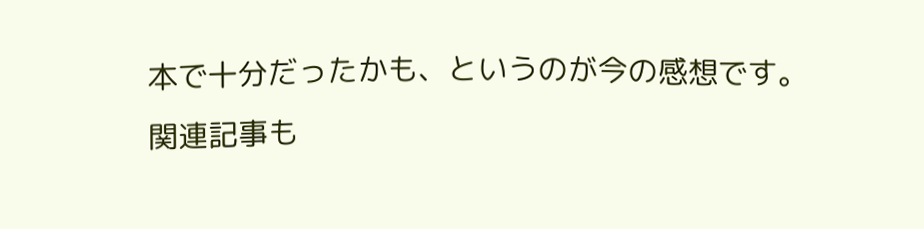本で十分だったかも、というのが今の感想です。
関連記事も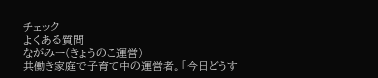チェック
よくある質問
ながみー(きょうのこ運営)
共働き家庭で子育て中の運営者。「今日どうす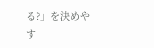る?」を決めやす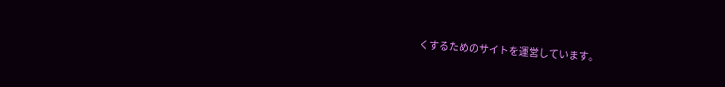くするためのサイトを運営しています。